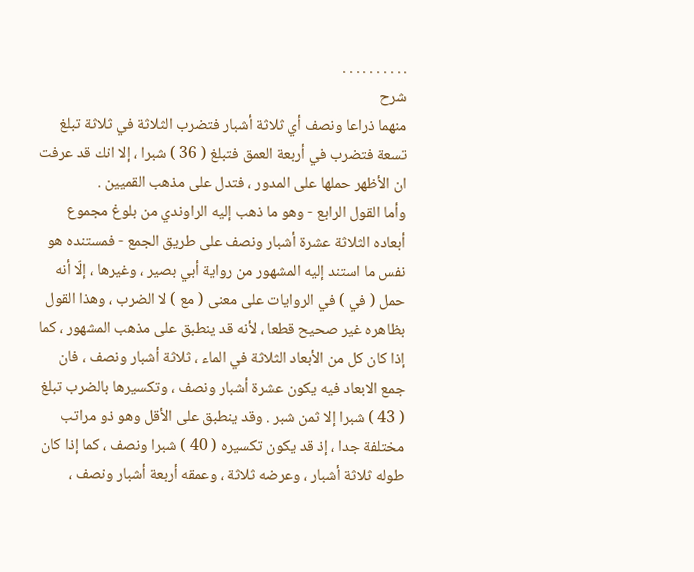. . . . . . . . . .
شرح
منهما ذراعا ونصف أي ثلاثة أشبار فتضرب الثلاثة في ثلاثة تبلغ تسعة فتضرب في أربعة العمق فتبلغ ( 36 ) شبرا ، إلا انك قد عرفت ان الأظهر حملها على المدور ، فتدل على مذهب القميين .
وأما القول الرابع - وهو ما ذهب إليه الراوندي من بلوغ مجموع أبعاده الثلاثة عشرة أشبار ونصف على طريق الجمع - فمستنده هو نفس ما استند إليه المشهور من رواية أبي بصير ، وغيرها ، إلّا أنه حمل ( في ) في الروايات على معنى ( مع ) لا الضرب ، وهذا القول بظاهره غير صحيح قطعا ، لأنه قد ينطبق على مذهب المشهور ، كما إذا كان كل من الأبعاد الثلاثة في الماء ، ثلاثة أشبار ونصف ، فان جمع الابعاد فيه يكون عشرة أشبار ونصف ، وتكسيرها بالضرب تبلغ ( 43 ) شبرا إلا ثمن شبر . وقد ينطبق على الأقل وهو ذو مراتب مختلفة جدا ، إذ قد يكون تكسيره ( 40 ) شبرا ونصف ، كما إذا كان طوله ثلاثة أشبار ، وعرضه ثلاثة ، وعمقه أربعة أشبار ونصف ،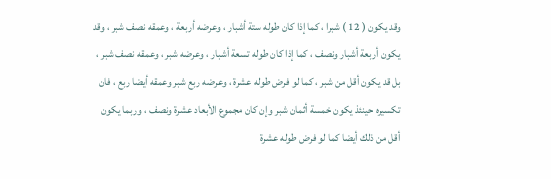وقد يكون ( 12 ) شبرا ، كما إذا كان طوله ستة أشبار ، وعرضه أربعة ، وعمقه نصف شبر ، وقد يكون أربعة أشبار ونصف ، كما إذا كان طوله تسعة أشبار ، وعرضه شبر ، وعمقه نصف شبر ، بل قد يكون أقل من شبر ، كما لو فرض طوله عشرة ، وعرضه ربع شبر وعمقه أيضا ربع ، فان تكسيره حينئذ يكون خمسة أثمان شبر وإن كان مجموع الأبعاد عشرة ونصف ، وربما يكون أقل من ذلك أيضا كما لو فرض طوله عشرة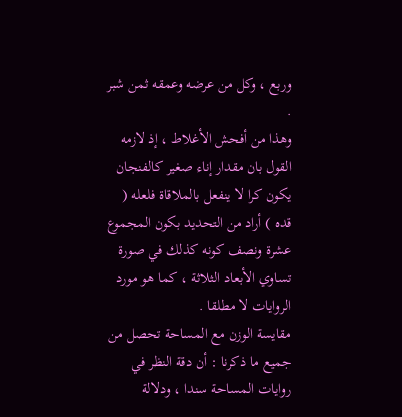وربع ، وكل من عرضه وعمقه ثمن شبر .
وهذا من أفحش الأغلاط ، إذ لازمه القول بان مقدار إناء صغير كالفنجان يكون كرا لا ينفعل بالملاقاة فلعله ( قده ) أراد من التحديد بكون المجموع عشرة ونصف كونه كذلك في صورة تساوي الأبعاد الثلاثة ، كما هو مورد الروايات لا مطلقا .
مقايسة الوزن مع المساحة تحصل من جميع ما ذكرنا : أن دقة النظر في روايات المساحة سندا ، ودلالة